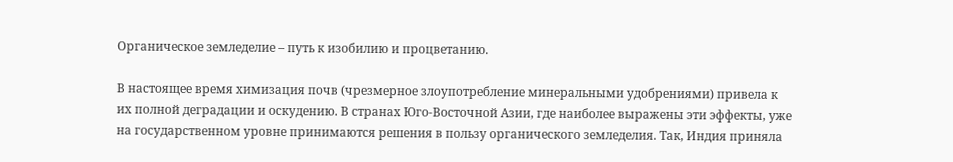Органическое земледелие – путь к изобилию и процветанию.

В настоящее время химизация почв (чрезмерное злоупотребление минеральными удобрениями) привела к их полной деградации и оскудению. В странах Юго-Восточной Азии, где наиболее выражены эти эффекты, уже на государственном уровне принимаются решения в пользу органического земледелия. Так, Индия приняла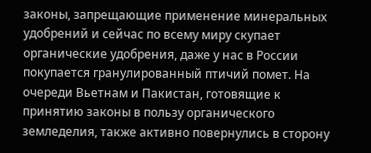законы, запрещающие применение минеральных удобрений и сейчас по всему миру скупает органические удобрения, даже у нас в России покупается гранулированный птичий помет. На очереди Вьетнам и Пакистан, готовящие к принятию законы в пользу органического земледелия, также активно повернулись в сторону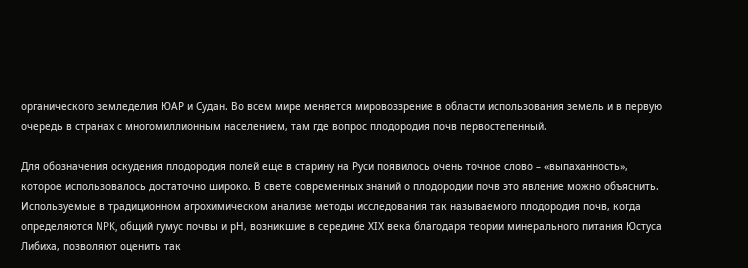органического земледелия ЮАР и Судан. Во всем мире меняется мировоззрение в области использования земель и в первую очередь в странах с многомиллионным населением, там где вопрос плодородия почв первостепенный.

Для обозначения оскудения плодородия полей еще в старину на Руси появилось очень точное слово – «выпаханность», которое использовалось достаточно широко. В свете современных знаний о плодородии почв это явление можно объяснить. Используемые в традиционном агрохимическом анализе методы исследования так называемого плодородия почв, когда определяются NPK, общий гумус почвы и рН, возникшие в середине ХIХ века благодаря теории минерального питания Юстуса Либиха, позволяют оценить так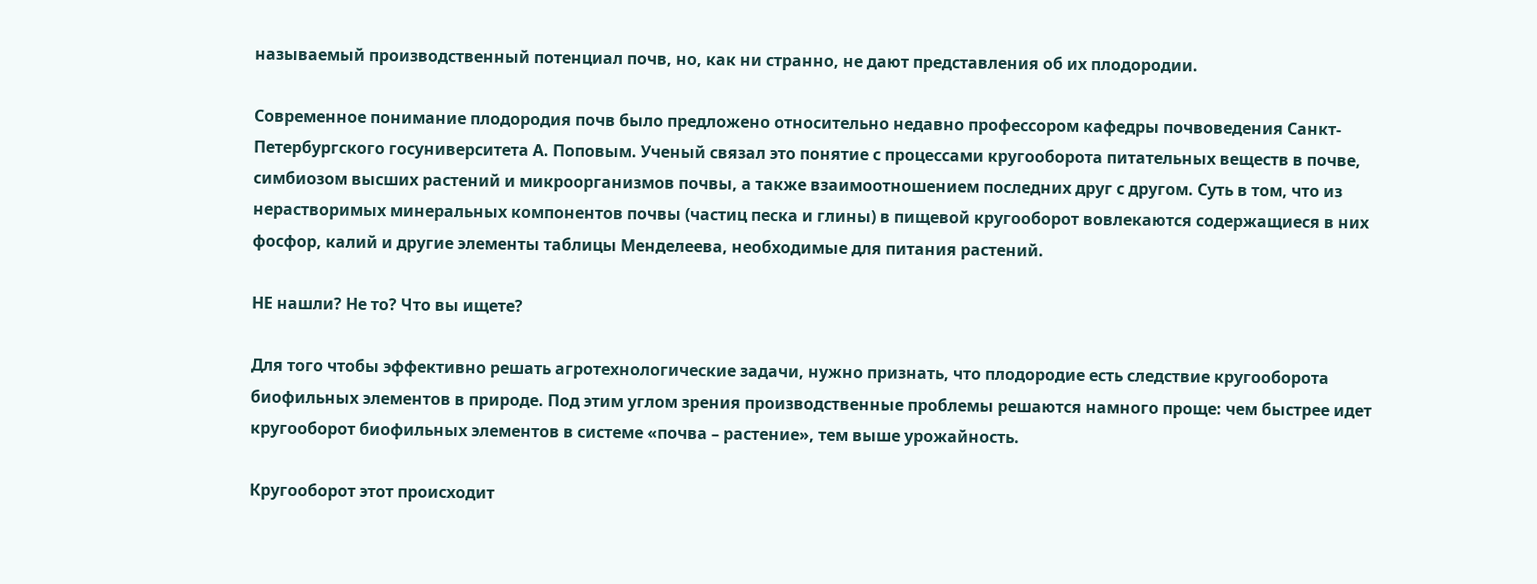называемый производственный потенциал почв, но, как ни странно, не дают представления об их плодородии.

Современное понимание плодородия почв было предложено относительно недавно профессором кафедры почвоведения Санкт-Петербургского госуниверситета А. Поповым. Ученый связал это понятие с процессами кругооборота питательных веществ в почве, симбиозом высших растений и микроорганизмов почвы, а также взаимоотношением последних друг с другом. Суть в том, что из нерастворимых минеральных компонентов почвы (частиц песка и глины) в пищевой кругооборот вовлекаются содержащиеся в них фосфор, калий и другие элементы таблицы Менделеева, необходимые для питания растений.

НЕ нашли? Не то? Что вы ищете?

Для того чтобы эффективно решать агротехнологические задачи, нужно признать, что плодородие есть следствие кругооборота биофильных элементов в природе. Под этим углом зрения производственные проблемы решаются намного проще: чем быстрее идет кругооборот биофильных элементов в системе «почва – растение», тем выше урожайность.

Кругооборот этот происходит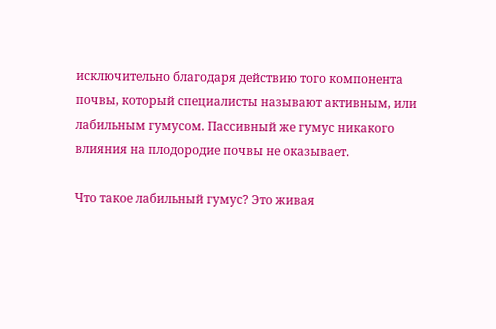исключительно благодаря действию того компонента почвы, который специалисты называют активным, или лабильным гумусом. Пассивный же гумус никакого влияния на плодородие почвы не оказывает.

Что такое лабильный гумус? Это живая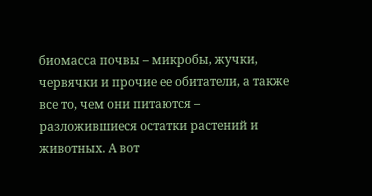биомасса почвы – микробы, жучки, червячки и прочие ее обитатели, а также все то, чем они питаются – разложившиеся остатки растений и животных. А вот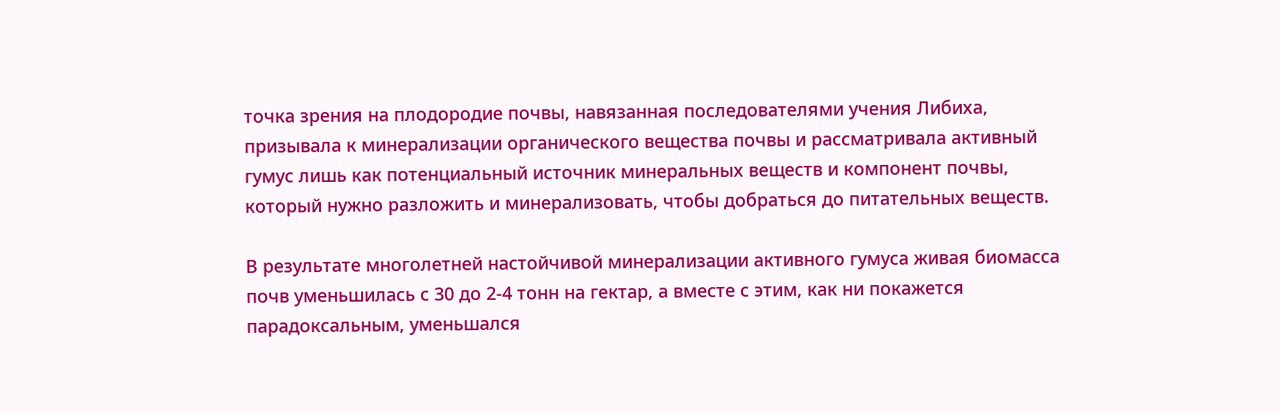точка зрения на плодородие почвы, навязанная последователями учения Либиха, призывала к минерализации органического вещества почвы и рассматривала активный гумус лишь как потенциальный источник минеральных веществ и компонент почвы, который нужно разложить и минерализовать, чтобы добраться до питательных веществ.

В результате многолетней настойчивой минерализации активного гумуса живая биомасса почв уменьшилась с 30 до 2-4 тонн на гектар, а вместе с этим, как ни покажется парадоксальным, уменьшался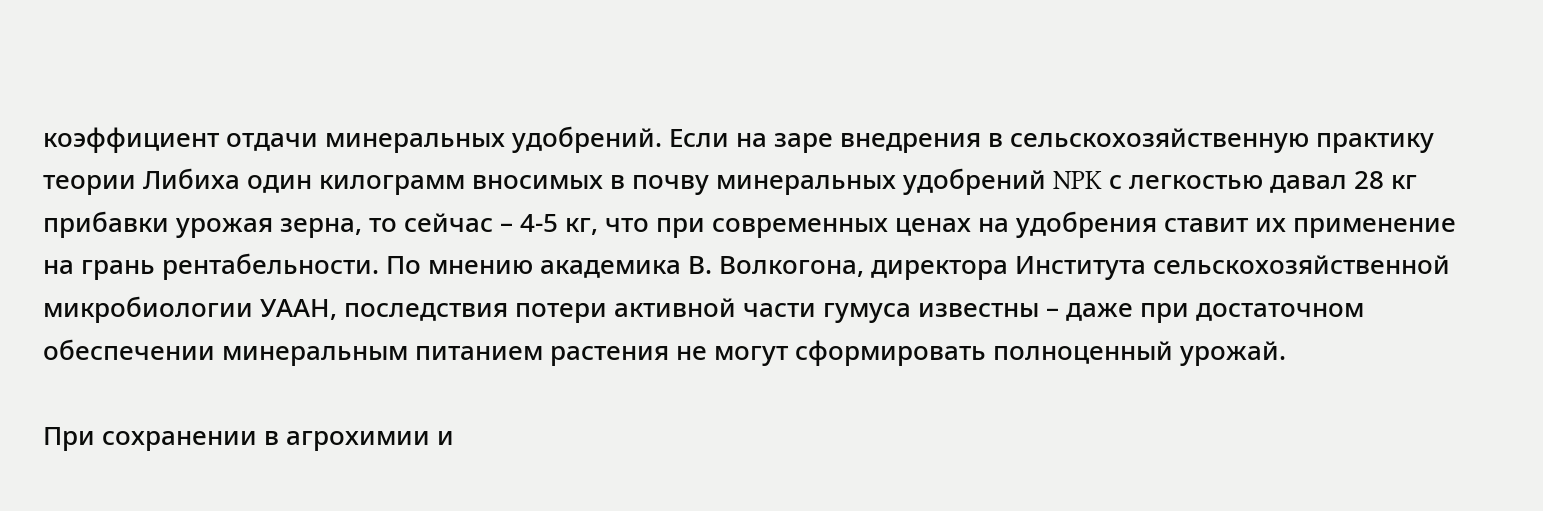коэффициент отдачи минеральных удобрений. Если на заре внедрения в сельскохозяйственную практику теории Либиха один килограмм вносимых в почву минеральных удобрений NPK с легкостью давал 28 кг прибавки урожая зерна, то сейчас – 4-5 кг, что при современных ценах на удобрения ставит их применение на грань рентабельности. По мнению академика В. Волкогона, директора Института сельскохозяйственной микробиологии УААН, последствия потери активной части гумуса известны – даже при достаточном обеспечении минеральным питанием растения не могут сформировать полноценный урожай.

При сохранении в агрохимии и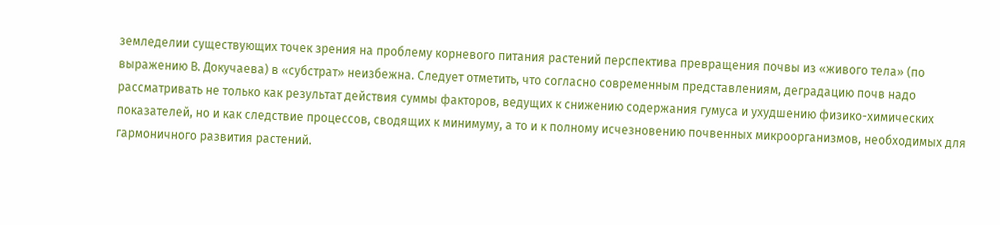земледелии существующих точек зрения на проблему корневого питания растений перспектива превращения почвы из «живого тела» (по выражению В. Докучаева) в «субстрат» неизбежна. Следует отметить, что согласно современным представлениям, деградацию почв надо рассматривать не только как результат действия суммы факторов, ведущих к снижению содержания гумуса и ухудшению физико-химических показателей, но и как следствие процессов, сводящих к минимуму, а то и к полному исчезновению почвенных микроорганизмов, необходимых для гармоничного развития растений.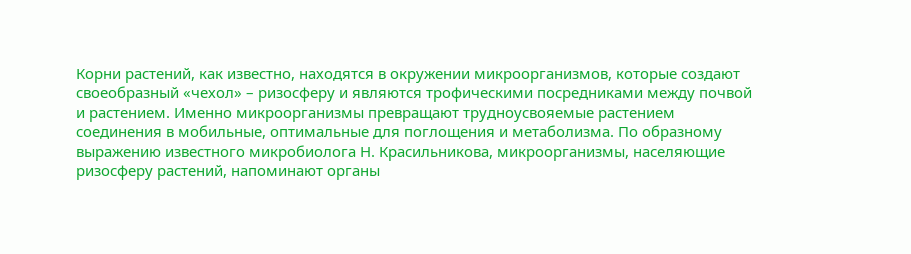Корни растений, как известно, находятся в окружении микроорганизмов, которые создают своеобразный «чехол» – ризосферу и являются трофическими посредниками между почвой и растением. Именно микроорганизмы превращают трудноусвояемые растением соединения в мобильные, оптимальные для поглощения и метаболизма. По образному выражению известного микробиолога Н. Красильникова, микроорганизмы, населяющие ризосферу растений, напоминают органы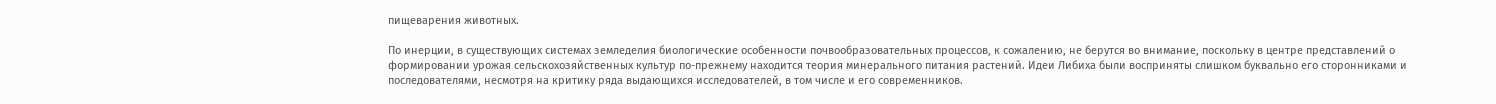пищеварения животных.

По инерции, в существующих системах земледелия биологические особенности почвообразовательных процессов, к сожалению, не берутся во внимание, поскольку в центре представлений о формировании урожая сельскохозяйственных культур по-прежнему находится теория минерального питания растений. Идеи Либиха были восприняты слишком буквально его сторонниками и последователями, несмотря на критику ряда выдающихся исследователей, в том числе и его современников.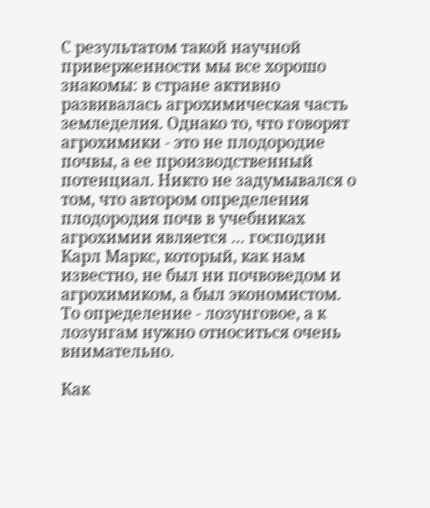С результатом такой научной приверженности мы все хорошо знакомы: в стране активно развивалась агрохимическая часть земледелия. Однако то, что говорят агрохимики - это не плодородие почвы, а ее производственный потенциал. Никто не задумывался о том, что автором определения плодородия почв в учебниках агрохимии является … господин Карл Маркс, который, как нам известно, не был ни почвоведом и агрохимиком, а был экономистом. То определение - лозунговое, а к лозунгам нужно относиться очень внимательно.

Как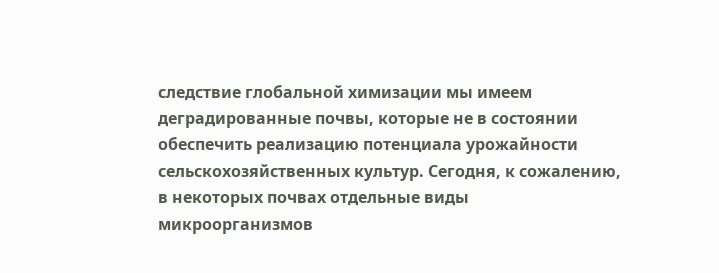следствие глобальной химизации мы имеем деградированные почвы, которые не в состоянии обеспечить реализацию потенциала урожайности сельскохозяйственных культур. Сегодня, к сожалению, в некоторых почвах отдельные виды микроорганизмов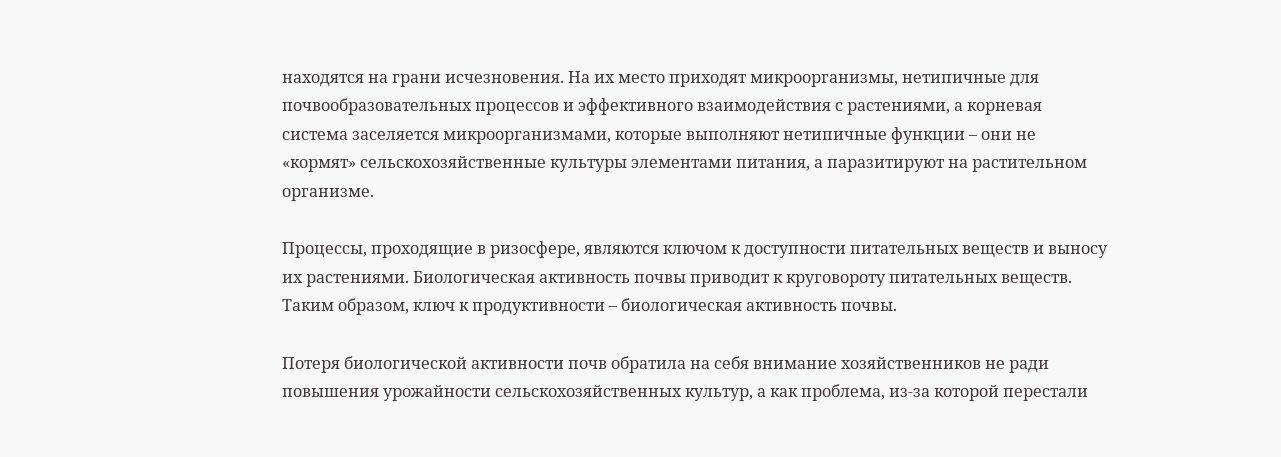находятся на грани исчезновения. На их место приходят микроорганизмы, нетипичные для почвообразовательных процессов и эффективного взаимодействия с растениями, а корневая система заселяется микроорганизмами, которые выполняют нетипичные функции – они не «кормят» сельскохозяйственные культуры элементами питания, а паразитируют на растительном организме.

Процессы, проходящие в ризосфере, являются ключом к доступности питательных веществ и выносу их растениями. Биологическая активность почвы приводит к круговороту питательных веществ. Таким образом, ключ к продуктивности – биологическая активность почвы.

Потеря биологической активности почв обратила на себя внимание хозяйственников не ради повышения урожайности сельскохозяйственных культур, а как проблема, из-за которой перестали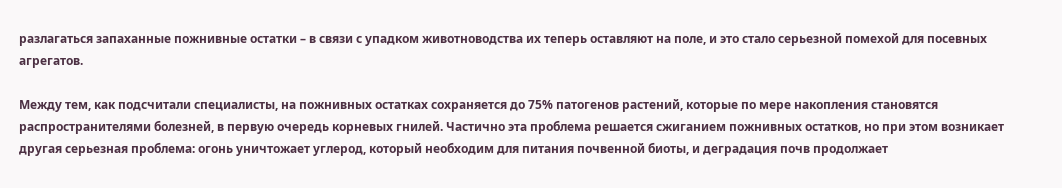разлагаться запаханные пожнивные остатки – в связи с упадком животноводства их теперь оставляют на поле, и это стало серьезной помехой для посевных агрегатов.

Между тем, как подсчитали специалисты, на пожнивных остатках сохраняется до 75% патогенов растений, которые по мере накопления становятся распространителями болезней, в первую очередь корневых гнилей. Частично эта проблема решается сжиганием пожнивных остатков, но при этом возникает другая серьезная проблема: огонь уничтожает углерод, который необходим для питания почвенной биоты, и деградация почв продолжает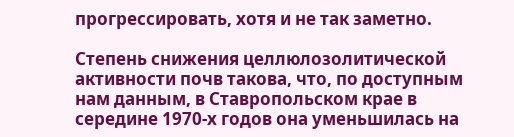прогрессировать, хотя и не так заметно.

Степень снижения целлюлозолитической активности почв такова, что, по доступным нам данным, в Ставропольском крае в середине 1970-х годов она уменьшилась на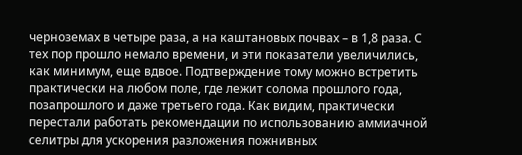черноземах в четыре раза, а на каштановых почвах – в 1,8 раза. С тех пор прошло немало времени, и эти показатели увеличились, как минимум, еще вдвое. Подтверждение тому можно встретить практически на любом поле, где лежит солома прошлого года, позапрошлого и даже третьего года. Как видим, практически перестали работать рекомендации по использованию аммиачной селитры для ускорения разложения пожнивных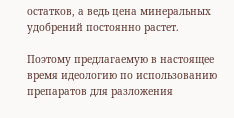остатков, а ведь цена минеральных удобрений постоянно растет.

Поэтому предлагаемую в настоящее время идеологию по использованию препаратов для разложения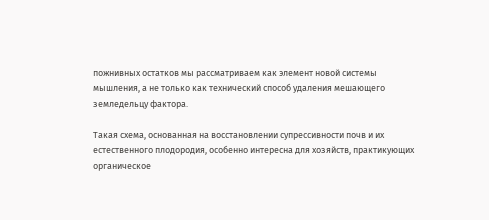пожнивных остатков мы рассматриваем как элемент новой системы мышления, а не только как технический способ удаления мешающего земледельцу фактора.

Такая схема, основанная на восстановлении супрессивности почв и их естественного плодородия, особенно интересна для хозяйств, практикующих органическое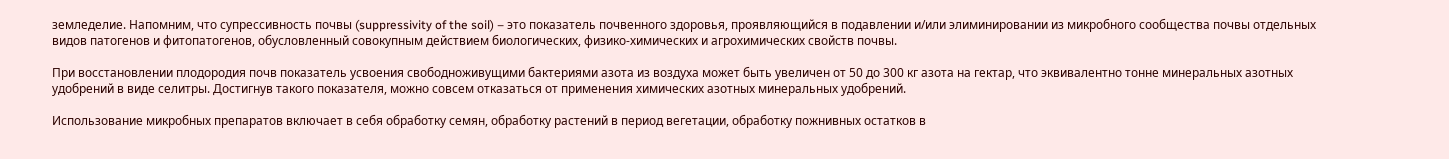земледелие. Напомним, что супрессивность почвы (suppressivity of the soil) – это показатель почвенного здоровья, проявляющийся в подавлении и/или элиминировании из микробного сообщества почвы отдельных видов патогенов и фитопатогенов, обусловленный совокупным действием биологических, физико-химических и агрохимических свойств почвы.

При восстановлении плодородия почв показатель усвоения свободноживущими бактериями азота из воздуха может быть увеличен от 50 до 300 кг азота на гектар, что эквивалентно тонне минеральных азотных удобрений в виде селитры. Достигнув такого показателя, можно совсем отказаться от применения химических азотных минеральных удобрений.

Использование микробных препаратов включает в себя обработку семян, обработку растений в период вегетации, обработку пожнивных остатков в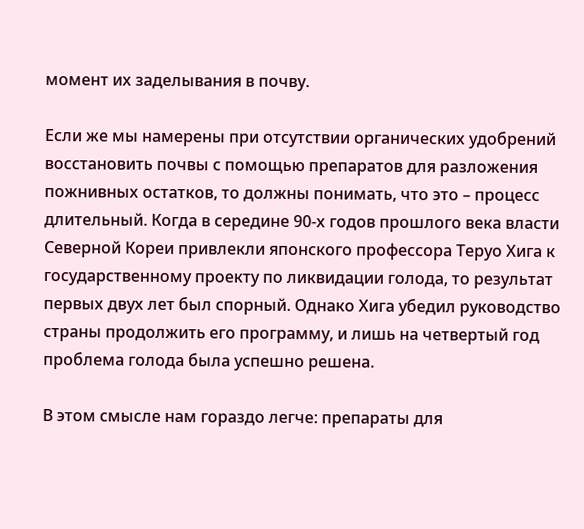момент их заделывания в почву.

Если же мы намерены при отсутствии органических удобрений восстановить почвы с помощью препаратов для разложения пожнивных остатков, то должны понимать, что это – процесс длительный. Когда в середине 90-х годов прошлого века власти Северной Кореи привлекли японского профессора Теруо Хига к государственному проекту по ликвидации голода, то результат первых двух лет был спорный. Однако Хига убедил руководство страны продолжить его программу, и лишь на четвертый год проблема голода была успешно решена.

В этом смысле нам гораздо легче: препараты для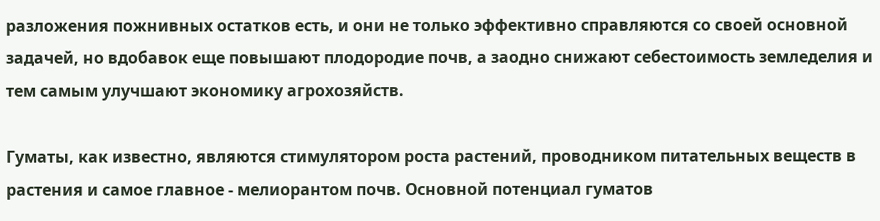разложения пожнивных остатков есть, и они не только эффективно справляются со своей основной задачей, но вдобавок еще повышают плодородие почв, а заодно снижают себестоимость земледелия и тем самым улучшают экономику агрохозяйств.

Гуматы, как известно, являются стимулятором роста растений, проводником питательных веществ в растения и самое главное - мелиорантом почв. Основной потенциал гуматов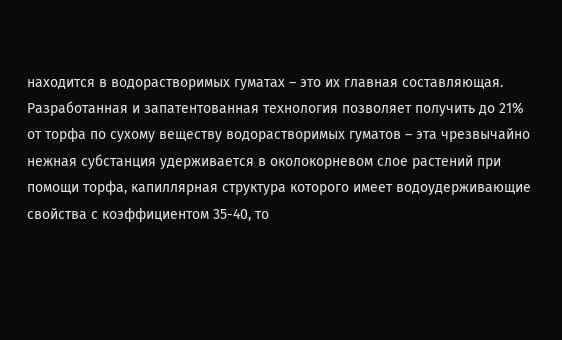находится в водорастворимых гуматах – это их главная составляющая. Разработанная и запатентованная технология позволяет получить до 21% от торфа по сухому веществу водорастворимых гуматов – эта чрезвычайно нежная субстанция удерживается в околокорневом слое растений при помощи торфа, капиллярная структура которого имеет водоудерживающие свойства с коэффициентом 35-40, то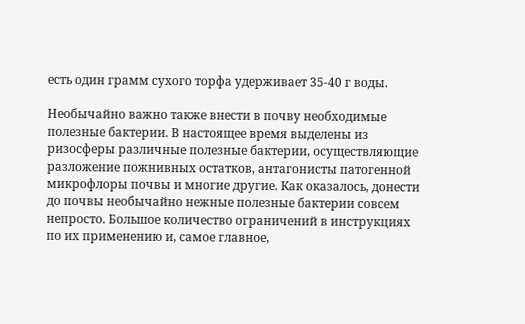есть один грамм сухого торфа удерживает 35-40 г воды.

Необычайно важно также внести в почву необходимые полезные бактерии. В настоящее время выделены из ризосферы различные полезные бактерии, осуществляющие разложение пожнивных остатков, антагонисты патогенной микрофлоры почвы и многие другие. Как оказалось, донести до почвы необычайно нежные полезные бактерии совсем непросто. Большое количество ограничений в инструкциях по их применению и, самое главное,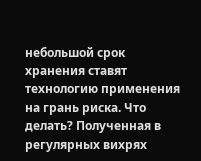небольшой срок хранения ставят технологию применения на грань риска. Что делать? Полученная в регулярных вихрях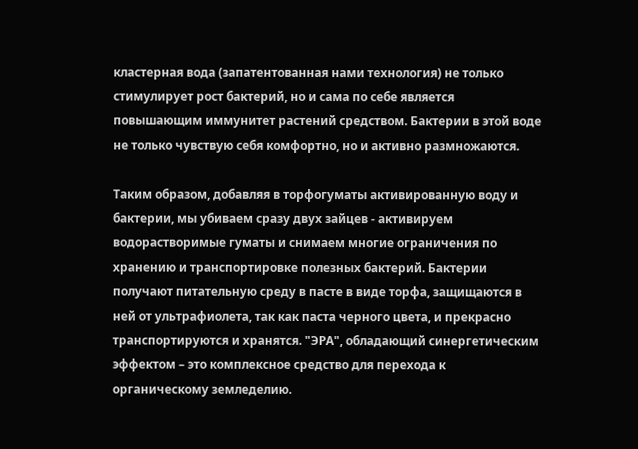кластерная вода (запатентованная нами технология) не только стимулирует рост бактерий, но и сама по себе является повышающим иммунитет растений средством. Бактерии в этой воде не только чувствую себя комфортно, но и активно размножаются.

Таким образом, добавляя в торфогуматы активированную воду и бактерии, мы убиваем сразу двух зайцев - активируем водорастворимые гуматы и снимаем многие ограничения по хранению и транспортировке полезных бактерий. Бактерии получают питательную среду в пасте в виде торфа, защищаются в ней от ультрафиолета, так как паста черного цвета, и прекрасно транспортируются и хранятся. "ЭРА", обладающий синергетическим эффектом – это комплексное средство для перехода к органическому земледелию.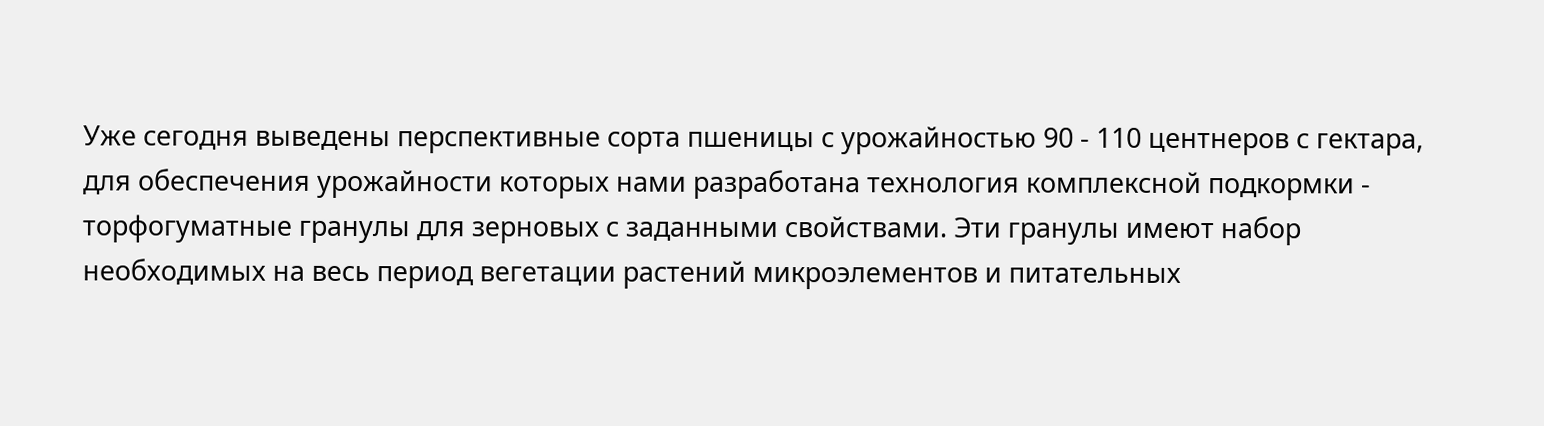Уже сегодня выведены перспективные сорта пшеницы с урожайностью 90 - 110 центнеров с гектара, для обеспечения урожайности которых нами разработана технология комплексной подкормки - торфогуматные гранулы для зерновых с заданными свойствами. Эти гранулы имеют набор необходимых на весь период вегетации растений микроэлементов и питательных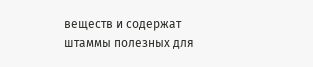веществ и содержат штаммы полезных для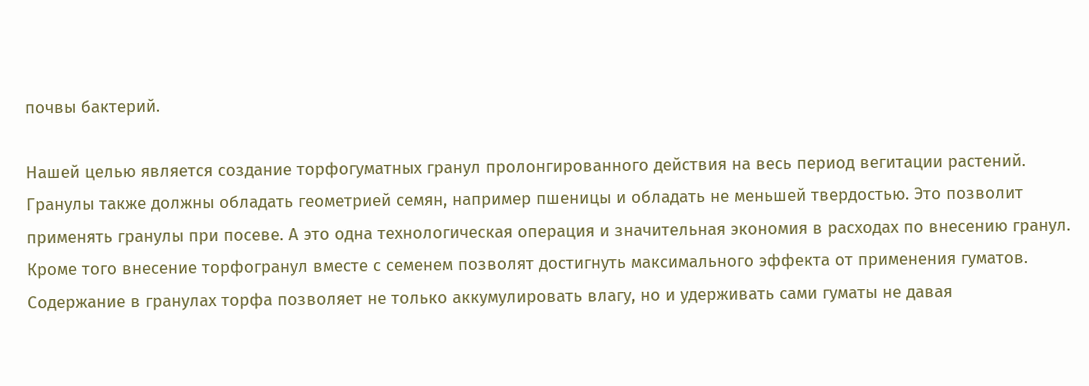почвы бактерий.

Нашей целью является создание торфогуматных гранул пролонгированного действия на весь период вегитации растений. Гранулы также должны обладать геометрией семян, например пшеницы и обладать не меньшей твердостью. Это позволит применять гранулы при посеве. А это одна технологическая операция и значительная экономия в расходах по внесению гранул. Кроме того внесение торфогранул вместе с семенем позволят достигнуть максимального эффекта от применения гуматов. Содержание в гранулах торфа позволяет не только аккумулировать влагу, но и удерживать сами гуматы не давая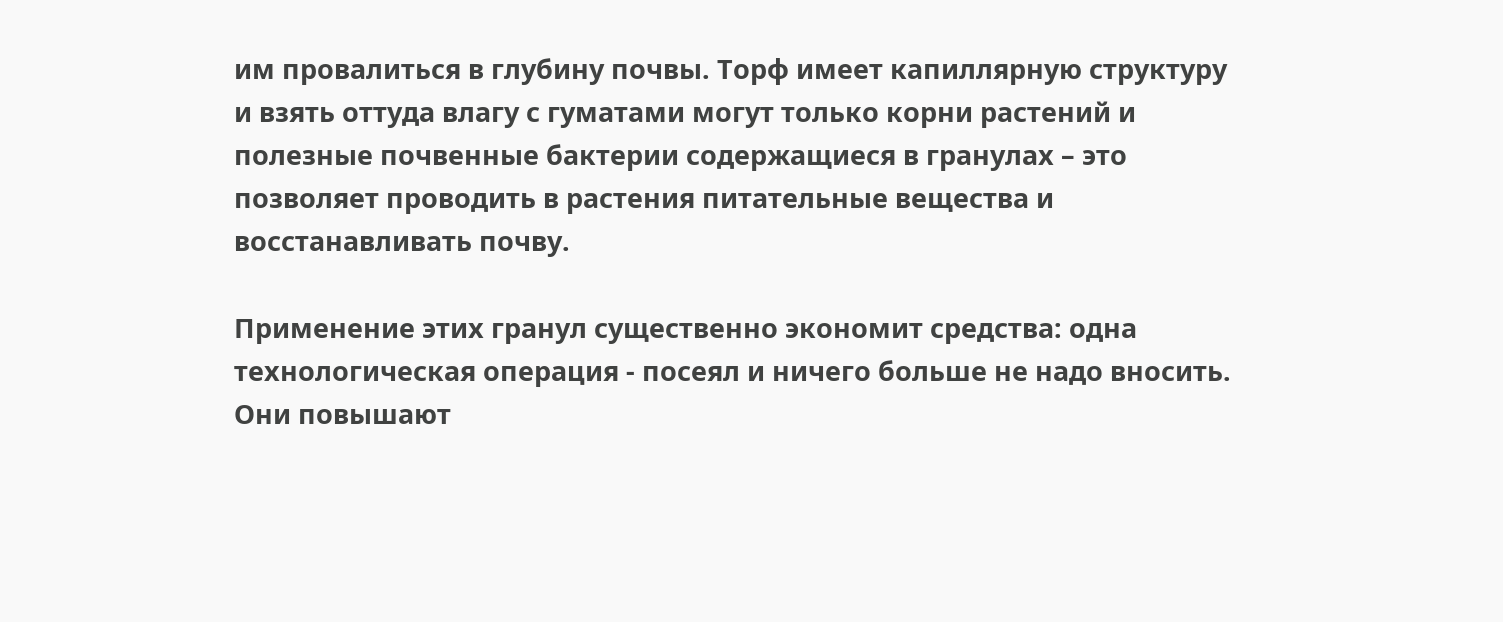им провалиться в глубину почвы. Торф имеет капиллярную структуру и взять оттуда влагу с гуматами могут только корни растений и полезные почвенные бактерии содержащиеся в гранулах – это позволяет проводить в растения питательные вещества и восстанавливать почву.

Применение этих гранул существенно экономит средства: одна технологическая операция - посеял и ничего больше не надо вносить. Они повышают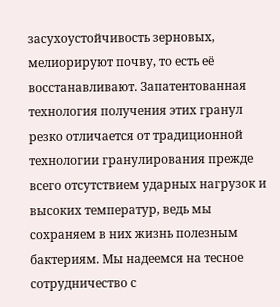засухоустойчивость зерновых, мелиорируют почву, то есть её восстанавливают. Запатентованная технология получения этих гранул резко отличается от традиционной технологии гранулирования прежде всего отсутствием ударных нагрузок и высоких температур, ведь мы сохраняем в них жизнь полезным бактериям. Мы надеемся на тесное сотрудничество с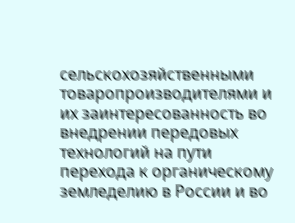сельскохозяйственными товаропроизводителями и их заинтересованность во внедрении передовых технологий на пути перехода к органическому земледелию в России и во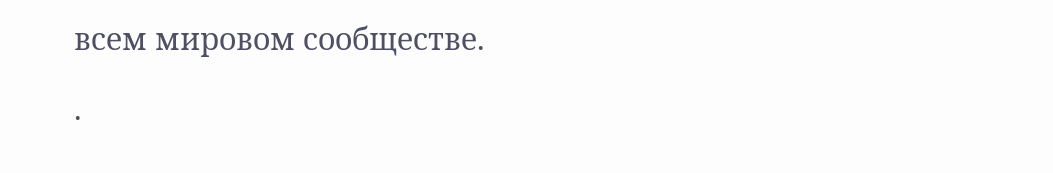всем мировом сообществе.

.